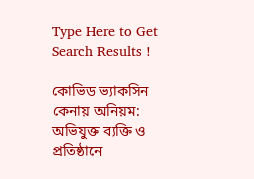Type Here to Get Search Results !

কোভিড ভ্যাকসিন কেনায় অনিয়ম: অভিযুক্ত ব্যক্তি ও প্রতিষ্ঠানে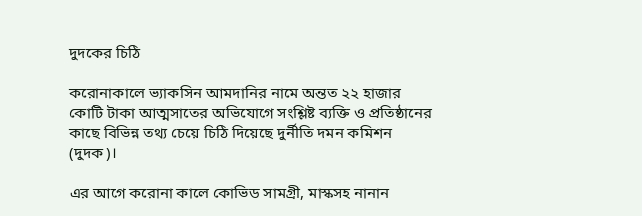দুদকের চিঠি

করোনাকালে ভ্যাকসিন আমদানির নামে অন্তত ২২ হাজার কোটি টাকা আত্মসাতের অভিযোগে সংশ্লিষ্ট ব্যক্তি ও প্রতিষ্ঠানের কাছে বিভিন্ন তথ্য চেয়ে চিঠি দিয়েছে দুর্নীতি দমন কমিশন (দুদক)।

এর আগে করোনা কালে কোভিড সামগ্রী, মাস্কসহ নানান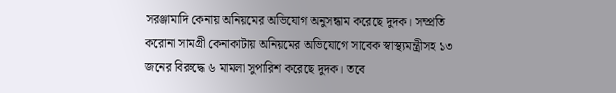সরঞ্জামাদি কেনায় অনিয়মের অভিযোগ অনুসন্ধাম করেছে দুদক। সম্প্রতি করোনা সামগ্রী কেনাকাটায় অনিয়মের অভিযোগে সাবেক স্বাস্থ্যমন্ত্রীসহ ১৩ জনের বিরুদ্ধে ৬ মামলা সুপারিশ করেছে দুদক। তবে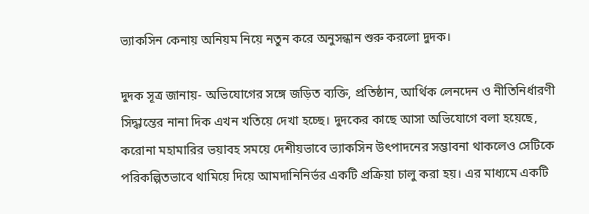ভ্যাকসিন কেনায় অনিয়ম নিয়ে নতুন করে অনুসন্ধান শুরু করলো দুদক।

দুদক সূত্র জানায়- অভিযোগের সঙ্গে জড়িত ব্যক্তি, প্রতিষ্ঠান, আর্থিক লেনদেন ও নীতিনির্ধারণী সিদ্ধান্তের নানা দিক এখন খতিয়ে দেখা হচ্ছে। দুদকের কাছে আসা অভিযোগে বলা হয়েছে, করোনা মহামারির ভয়াবহ সময়ে দেশীয়ভাবে ভ্যাকসিন উৎপাদনের সম্ভাবনা থাকলেও সেটিকে পরিকল্পিতভাবে থামিয়ে দিয়ে আমদানিনির্ভর একটি প্রক্রিয়া চালু করা হয়। এর মাধ্যমে একটি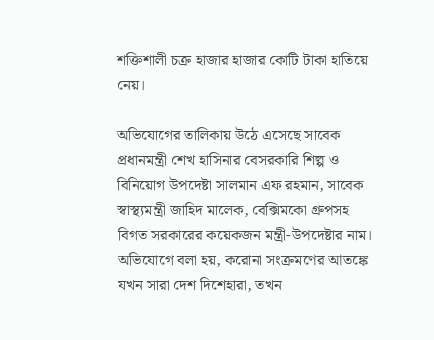শক্তিশালী চক্র হাজার হাজার কোটি টাকা হাতিয়ে নেয়।

অভিযোগের তালিকায় উঠে এসেছে সাবেক প্রধানমন্ত্রী শেখ হাসিনার বেসরকারি শিল্প ও বিনিয়োগ উপদেষ্টা সালমান এফ রহমান, সাবেক স্বাস্থ্যমন্ত্রী জাহিদ মালেক, বেক্সিমকো গ্রুপসহ বিগত সরকারের কয়েকজন মন্ত্রী-উপদেষ্টার নাম। অভিযোগে বলা হয়, করোনা সংক্রমণের আতঙ্কে যখন সারা দেশ দিশেহারা, তখন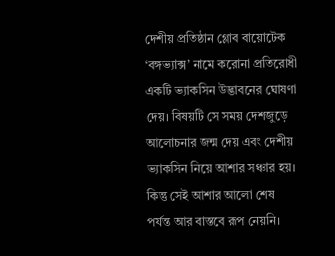দেশীয় প্রতিষ্ঠান গ্লোব বায়োটেক ‘বঙ্গভ্যাক্স’ নামে করোনা প্রতিরোধী একটি ভ্যাকসিন উদ্ভাবনের ঘোষণা দেয়। বিষয়টি সে সময় দেশজুড়ে আলোচনার জন্ম দেয় এবং দেশীয় ভ্যাকসিন নিয়ে আশার সঞ্চার হয়। কিন্তু সেই আশার আলো শেষ পর্যন্ত আর বাস্তবে রূপ নেয়নি।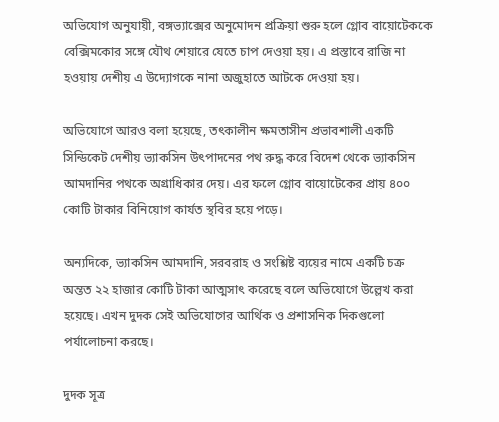অভিযোগ অনুযায়ী, বঙ্গভ্যাক্সের অনুমোদন প্রক্রিয়া শুরু হলে গ্লোব বায়োটেককে বেক্সিমকোর সঙ্গে যৌথ শেয়ারে যেতে চাপ দেওয়া হয়। এ প্রস্তাবে রাজি না হওয়ায় দেশীয় এ উদ্যোগকে নানা অজুহাতে আটকে দেওয়া হয়।

অভিযোগে আরও বলা হয়েছে, তৎকালীন ক্ষমতাসীন প্রভাবশালী একটি সিন্ডিকেট দেশীয় ভ্যাকসিন উৎপাদনের পথ রুদ্ধ করে বিদেশ থেকে ভ্যাকসিন আমদানির পথকে অগ্রাধিকার দেয়। এর ফলে গ্লোব বায়োটেকের প্রায় ৪০০ কোটি টাকার বিনিয়োগ কার্যত স্থবির হয়ে পড়ে।

অন্যদিকে, ভ্যাকসিন আমদানি, সরবরাহ ও সংশ্লিষ্ট ব্যয়ের নামে একটি চক্র অন্তত ২২ হাজার কোটি টাকা আত্মসাৎ করেছে বলে অভিযোগে উল্লেখ করা হয়েছে। এখন দুদক সেই অভিযোগের আর্থিক ও প্রশাসনিক দিকগুলো পর্যালোচনা করছে।

দুদক সূত্র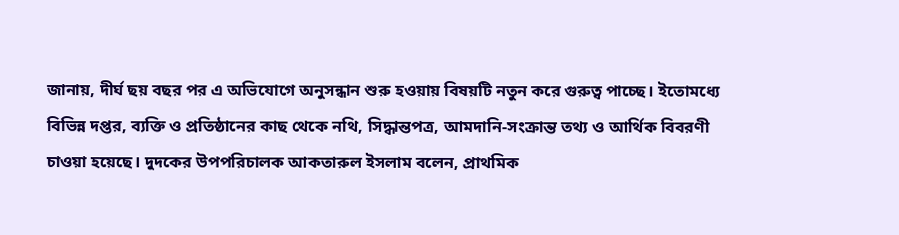জানায়, দীর্ঘ ছয় বছর পর এ অভিযোগে অনুসন্ধান শুরু হওয়ায় বিষয়টি নতুন করে গুরুত্ব পাচ্ছে। ইতোমধ্যে বিভিন্ন দপ্তর, ব্যক্তি ও প্রতিষ্ঠানের কাছ থেকে নথি, সিদ্ধান্তপত্র, আমদানি-সংক্রান্ত তথ্য ও আর্থিক বিবরণী চাওয়া হয়েছে। দুদকের উপপরিচালক আকতারুল ইসলাম বলেন, প্রাথমিক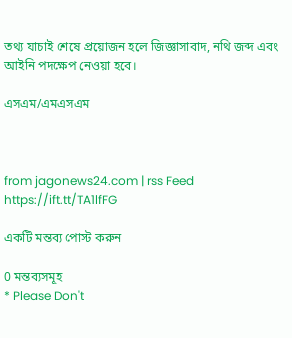তথ্য যাচাই শেষে প্রয়োজন হলে জিজ্ঞাসাবাদ, নথি জব্দ এবং আইনি পদক্ষেপ নেওয়া হবে।

এসএম/এমএসএম



from jagonews24.com | rss Feed https://ift.tt/TA1lfFG

একটি মন্তব্য পোস্ট করুন

0 মন্তব্যসমূহ
* Please Don't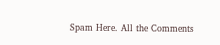Spam Here. All the Comments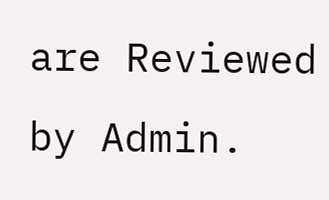are Reviewed by Admin.